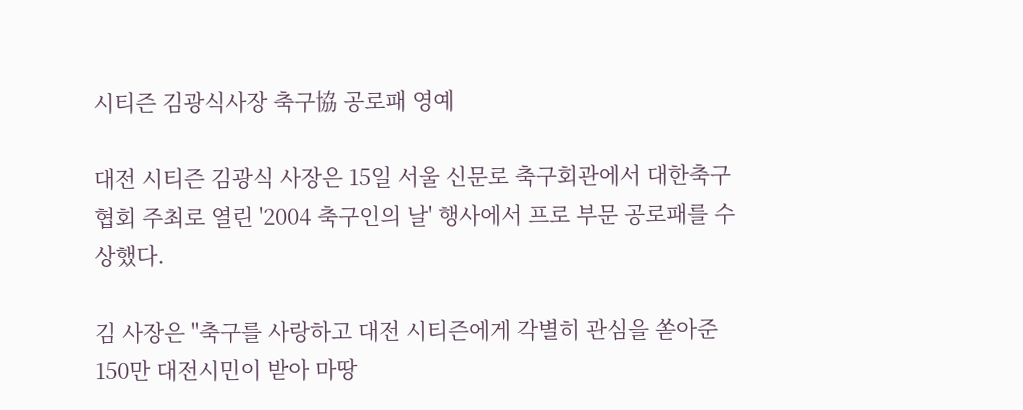시티즌 김광식사장 축구協 공로패 영예

대전 시티즌 김광식 사장은 15일 서울 신문로 축구회관에서 대한축구협회 주최로 열린 '2004 축구인의 날' 행사에서 프로 부문 공로패를 수상했다.

김 사장은 "축구를 사랑하고 대전 시티즌에게 각별히 관심을 쏟아준 150만 대전시민이 받아 마땅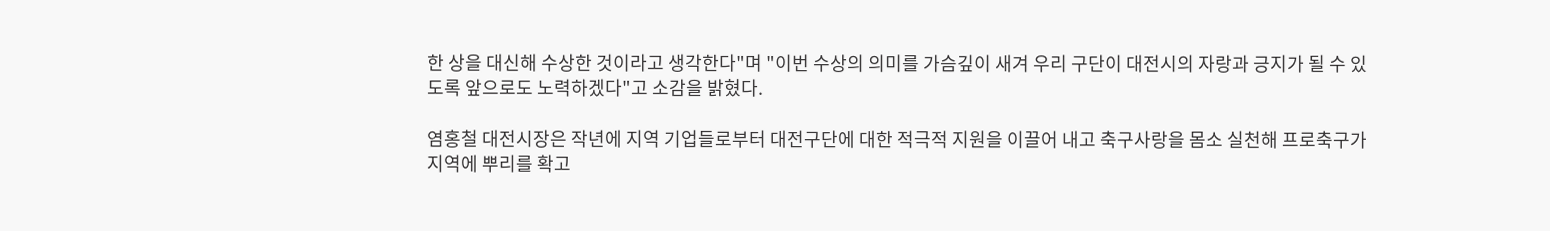한 상을 대신해 수상한 것이라고 생각한다"며 "이번 수상의 의미를 가슴깊이 새겨 우리 구단이 대전시의 자랑과 긍지가 될 수 있도록 앞으로도 노력하겠다"고 소감을 밝혔다.

염홍철 대전시장은 작년에 지역 기업들로부터 대전구단에 대한 적극적 지원을 이끌어 내고 축구사랑을 몸소 실천해 프로축구가 지역에 뿌리를 확고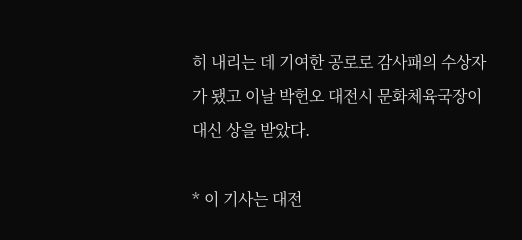히 내리는 데 기여한 공로로 감사패의 수상자가 됐고 이날 박헌오 대전시 문화체육국장이 대신 상을 받았다.

* 이 기사는 대전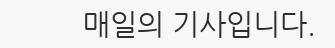매일의 기사입니다.